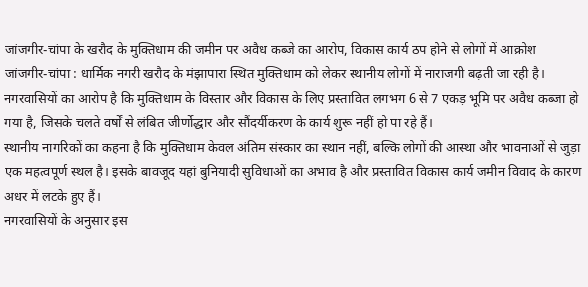जांजगीर-चांपा के खरौद के मुक्तिधाम की जमीन पर अवैध कब्जे का आरोप, विकास कार्य ठप होने से लोगों में आक्रोश
जांजगीर-चांपा : धार्मिक नगरी खरौद के मंझापारा स्थित मुक्तिधाम को लेकर स्थानीय लोगों में नाराजगी बढ़ती जा रही है। नगरवासियों का आरोप है कि मुक्तिधाम के विस्तार और विकास के लिए प्रस्तावित लगभग 6 से 7 एकड़ भूमि पर अवैध कब्जा हो गया है, जिसके चलते वर्षों से लंबित जीर्णोद्धार और सौंदर्यीकरण के कार्य शुरू नहीं हो पा रहे हैं।
स्थानीय नागरिकों का कहना है कि मुक्तिधाम केवल अंतिम संस्कार का स्थान नहीं, बल्कि लोगों की आस्था और भावनाओं से जुड़ा एक महत्वपूर्ण स्थल है। इसके बावजूद यहां बुनियादी सुविधाओं का अभाव है और प्रस्तावित विकास कार्य जमीन विवाद के कारण अधर में लटके हुए हैं।
नगरवासियों के अनुसार इस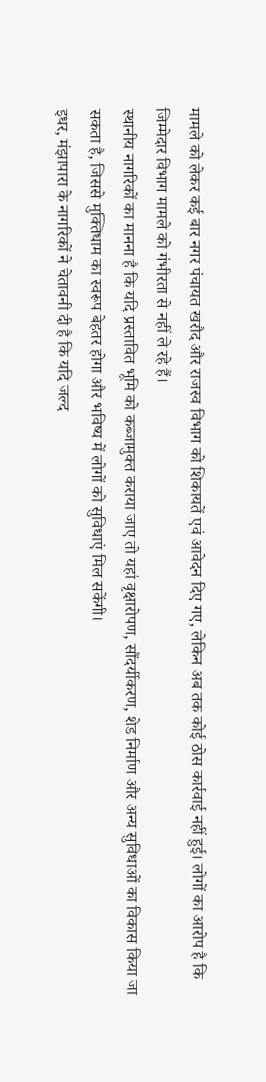मामले को लेकर कई बार नगर पंचायत खरौद और राजस्व विभाग को शिकायतें एवं आवेदन दिए गए, लेकिन अब तक कोई ठोस कार्रवाई नहीं हुई। लोगों का आरोप है कि जिम्मेदार विभाग मामले को गंभीरता से नहीं ले रहे हैं।
स्थानीय नागरिकों का मानना है कि यदि प्रस्तावित भूमि को कब्जामुक्त कराया जाए तो यहां वृक्षारोपण, सौंदर्यीकरण, शेड निर्माण और अन्य सुविधाओं का विकास किया जा सकता है, जिससे मुक्तिधाम का स्वरूप बेहतर होगा और भविष्य में लोगों को सुविधाएं मिल सकेंगी।
इधर, मंझापारा के नागरिकों ने चेतावनी दी है कि यदि जल्द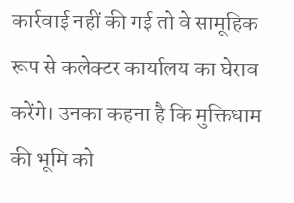कार्रवाई नहीं की गई तो वे सामूहिक रूप से कलेक्टर कार्यालय का घेराव करेंगे। उनका कहना है कि मुक्तिधाम की भूमि को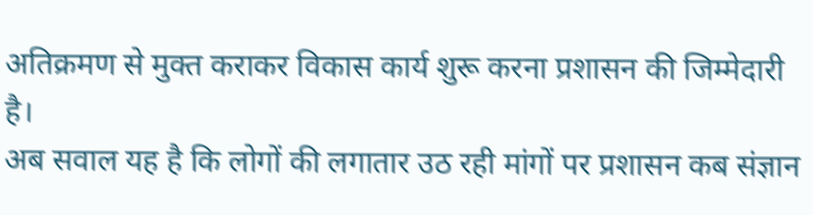अतिक्रमण से मुक्त कराकर विकास कार्य शुरू करना प्रशासन की जिम्मेदारी है।
अब सवाल यह है कि लोगों की लगातार उठ रही मांगों पर प्रशासन कब संज्ञान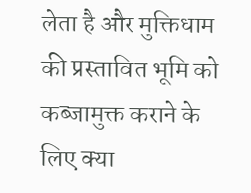लेता है और मुक्तिधाम की प्रस्तावित भूमि को कब्जामुक्त कराने के लिए क्या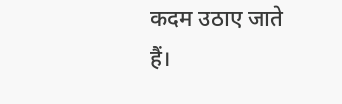कदम उठाए जाते हैं।